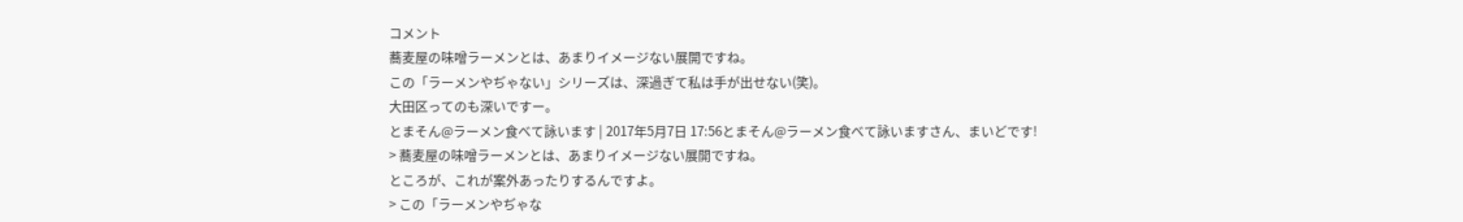コメント
蕎麦屋の味噌ラーメンとは、あまりイメージない展開ですね。
この「ラーメンやぢゃない」シリーズは、深過ぎて私は手が出せない(笑)。
大田区ってのも深いですー。
とまそん@ラーメン食べて詠います | 2017年5月7日 17:56とまそん@ラーメン食べて詠いますさん、まいどです!
> 蕎麦屋の味噌ラーメンとは、あまりイメージない展開ですね。
ところが、これが案外あったりするんですよ。
> この「ラーメンやぢゃな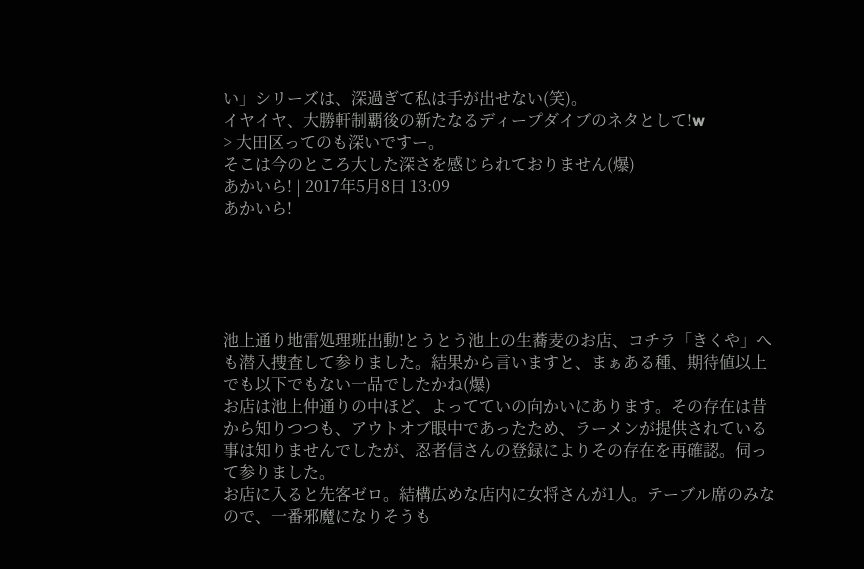い」シリーズは、深過ぎて私は手が出せない(笑)。
イヤイヤ、大勝軒制覇後の新たなるディープダイブのネタとして!w
> 大田区ってのも深いですー。
そこは今のところ大した深さを感じられておりません(爆)
あかいら! | 2017年5月8日 13:09
あかいら!





池上通り地雷処理班出動!とうとう池上の生蕎麦のお店、コチラ「きくや」へも潜入捜査して参りました。結果から言いますと、まぁある種、期待値以上でも以下でもない一品でしたかね(爆)
お店は池上仲通りの中ほど、よってていの向かいにあります。その存在は昔から知りつつも、アウトオブ眼中であったため、ラーメンが提供されている事は知りませんでしたが、忍者信さんの登録によりその存在を再確認。伺って参りました。
お店に入ると先客ゼロ。結構広めな店内に女将さんが1人。テーブル席のみなので、一番邪魔になりそうも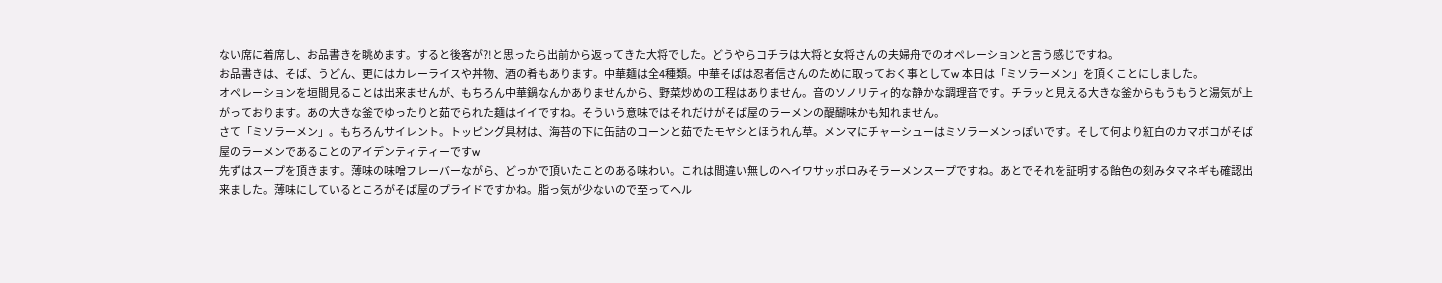ない席に着席し、お品書きを眺めます。すると後客が?!と思ったら出前から返ってきた大将でした。どうやらコチラは大将と女将さんの夫婦舟でのオペレーションと言う感じですね。
お品書きは、そば、うどん、更にはカレーライスや丼物、酒の肴もあります。中華麺は全4種類。中華そばは忍者信さんのために取っておく事としてw 本日は「ミソラーメン」を頂くことにしました。
オペレーションを垣間見ることは出来ませんが、もちろん中華鍋なんかありませんから、野菜炒めの工程はありません。音のソノリティ的な静かな調理音です。チラッと見える大きな釜からもうもうと湯気が上がっております。あの大きな釜でゆったりと茹でられた麺はイイですね。そういう意味ではそれだけがそば屋のラーメンの醍醐味かも知れません。
さて「ミソラーメン」。もちろんサイレント。トッピング具材は、海苔の下に缶詰のコーンと茹でたモヤシとほうれん草。メンマにチャーシューはミソラーメンっぽいです。そして何より紅白のカマボコがそば屋のラーメンであることのアイデンティティーですw
先ずはスープを頂きます。薄味の味噌フレーバーながら、どっかで頂いたことのある味わい。これは間違い無しのヘイワサッポロみそラーメンスープですね。あとでそれを証明する飴色の刻みタマネギも確認出来ました。薄味にしているところがそば屋のプライドですかね。脂っ気が少ないので至ってヘル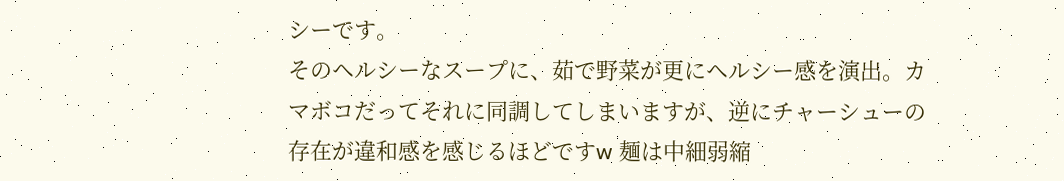シーです。
そのヘルシーなスープに、茹で野菜が更にヘルシー感を演出。カマボコだってそれに同調してしまいますが、逆にチャーシューの存在が違和感を感じるほどですw 麺は中細弱縮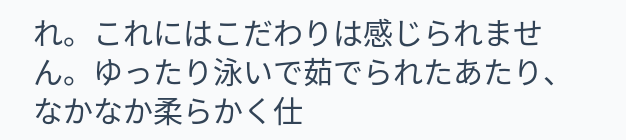れ。これにはこだわりは感じられません。ゆったり泳いで茹でられたあたり、なかなか柔らかく仕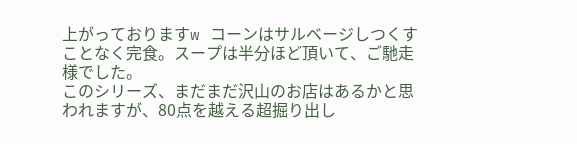上がっておりますw コーンはサルベージしつくすことなく完食。スープは半分ほど頂いて、ご馳走様でした。
このシリーズ、まだまだ沢山のお店はあるかと思われますが、80点を越える超掘り出し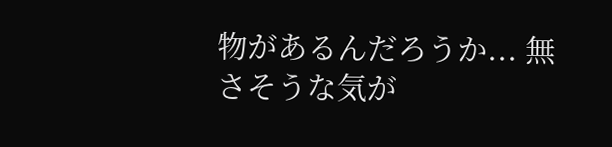物があるんだろうか... 無さそうな気が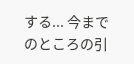する... 今までのところの引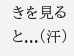きを見ると...(汗)